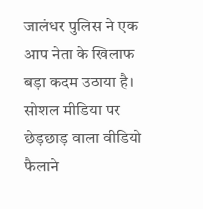जालंधर पुलिस ने एक आप नेता के खिलाफ बड़ा कदम उठाया है। सोशल मीडिया पर छेड़छाड़ वाला वीडियो फैलाने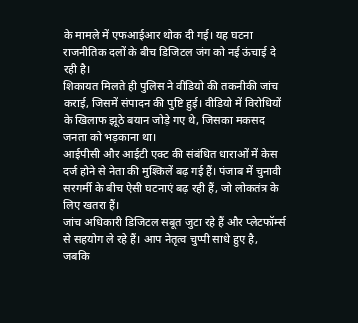के मामले में एफआईआर थोक दी गई। यह घटना राजनीतिक दलों के बीच डिजिटल जंग को नई ऊंचाई दे रही है।
शिकायत मिलते ही पुलिस ने वीडियो की तकनीकी जांच कराई, जिसमें संपादन की पुष्टि हुई। वीडियो में विरोधियों के खिलाफ झूठे बयान जोड़े गए थे, जिसका मकसद जनता को भड़काना था।
आईपीसी और आईटी एक्ट की संबंधित धाराओं में केस दर्ज होने से नेता की मुश्किलें बढ़ गई हैं। पंजाब में चुनावी सरगर्मी के बीच ऐसी घटनाएं बढ़ रही हैं, जो लोकतंत्र के लिए खतरा हैं।
जांच अधिकारी डिजिटल सबूत जुटा रहे हैं और प्लेटफॉर्म्स से सहयोग ले रहे हैं। आप नेतृत्व चुप्पी साधे हुए है, जबकि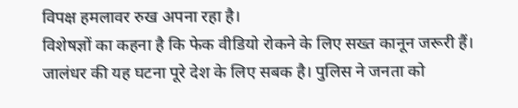विपक्ष हमलावर रुख अपना रहा है।
विशेषज्ञों का कहना है कि फेक वीडियो रोकने के लिए सख्त कानून जरूरी हैं। जालंधर की यह घटना पूरे देश के लिए सबक है। पुलिस ने जनता को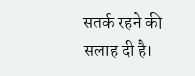सतर्क रहने की सलाह दी है।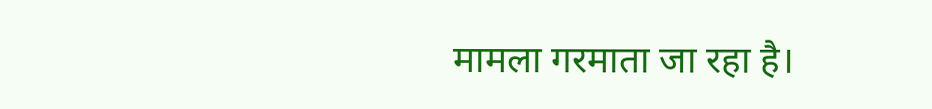मामला गरमाता जा रहा है।